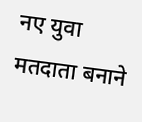नए युवा मतदाता बनाने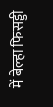में बेल्हा फिसड्डी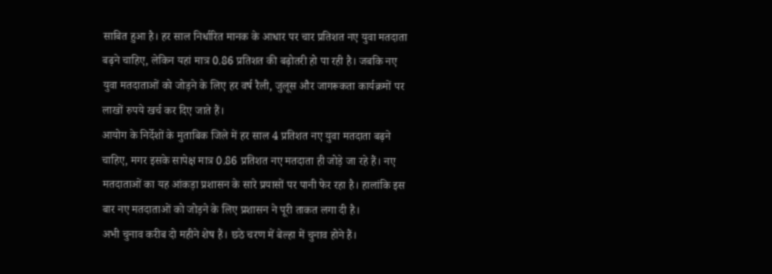साबित हुआ है। हर साल निर्धारित मानक के आधार पर चार प्रतिशत नए युवा मतदाता बढ़ने चाहिए, लेकिन यहां मात्र 0.86 प्रतिशत की बढ़ोतरी हो पा रही है। जबकि नए युवा मतदाताओं को जोड़ने के लिए हर वर्ष रैली, जुलूस और जागरूकता कार्यक्रमों पर लाखों रुपये खर्च कर दिए जाते हैं।
आयोग के निर्देशों के मुताबिक जिले में हर साल 4 प्रतिशत नए युवा मतदाता बढ़ने चाहिए, मगर इसके सापेक्ष मात्र 0.86 प्रतिशत नए मतदाता ही जोड़े जा रहे हैं। नए मतदाताओं का यह आंकड़ा प्रशासन के सारे प्रयासों पर पानी फेर रहा है। हालांकि इस बार नए मतदाताओं को जोड़ने के लिए प्रशासन ने पूरी ताकत लगा दी है।
अभी चुनाव करीब दो महीने शेष हैं। छठे चरण में बेल्हा में चुनाव होने हैं।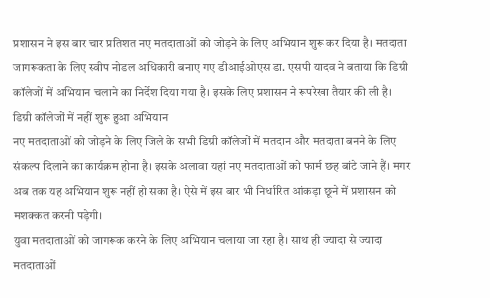प्रशासन ने इस बार चार प्रतिशत नए मतदाताओं को जोड़ने के लिए अभियान शुरू कर दिया है। मतदाता जागरूकता के लिए स्वीप नोडल अधिकारी बनाए गए डीआईओएस डा. एसपी यादव ने बताया कि डिग्री कॉलेजों में अभियान चलाने का निर्देश दिया गया है। इसके लिए प्रशासन ने रूपरेखा तैयार की ली है।
डिग्री कॉलेजों में नहीं शुरू हुआ अभियान
नए मतदाताओं को जोड़ने के लिए जिले के सभी डिग्री कॉलेजों में मतदान और मतदाता बनने के लिए संकल्प दिलाने का कार्यक्रम होना है। इसके अलावा यहां नए मतदाताओं को फार्म छह बांटे जाने हैं। मगर अब तक यह अभियान शुरू नहीं हो सका है। ऐसे में इस बार भी निर्धारित आंकड़ा छूने में प्रशासन को मशक्कत करनी पड़ेगी।
युवा मतदाताओं को जागरूक करने के लिए अभियान चलाया जा रहा है। साथ ही ज्यादा से ज्यादा मतदाताओं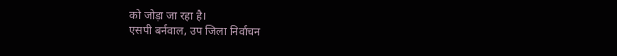को जोड़ा जा रहा है।
एसपी बर्नवाल, उप जिला निर्वाचन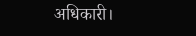अधिकारी।